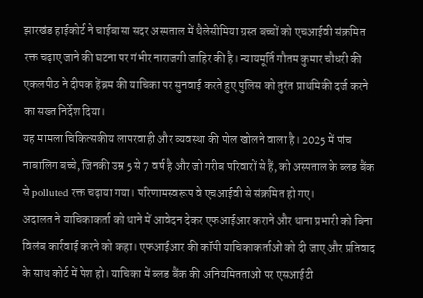झारखंड हाईकोर्ट ने चाईबासा सदर अस्पताल में थैलेसीमिया ग्रस्त बच्चों को एचआईवी संक्रमित रक्त चढ़ाए जाने की घटना पर गंभीर नाराजगी जाहिर की है। न्यायमूर्ति गौतम कुमार चौधरी की एकलपीठ ने दीपक हेंब्रम की याचिका पर सुनवाई करते हुए पुलिस को तुरंत प्राथमिकी दर्ज करने का सख्त निर्देश दिया।
यह मामला चिकित्सकीय लापरवाही और व्यवस्था की पोल खोलने वाला है। 2025 में पांच नाबालिग बच्चे, जिनकी उम्र 5 से 7 वर्ष है और जो गरीब परिवारों से हैं, को अस्पताल के ब्लड बैंक से polluted रक्त चढ़ाया गया। परिणामस्वरूप वे एचआईवी से संक्रमित हो गए।
अदालत ने याचिकाकर्ता को थाने में आवेदन देकर एफआईआर कराने और थाना प्रभारी को बिना विलंब कार्रवाई करने को कहा। एफआईआर की कॉपी याचिकाकर्ताओं को दी जाए और प्रतिवाद के साथ कोर्ट में पेश हो। याचिका में ब्लड बैंक की अनियमितताओं पर एसआईटी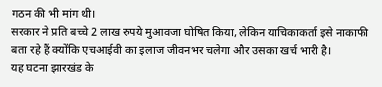गठन की भी मांग थी।
सरकार ने प्रति बच्चे 2 लाख रुपये मुआवजा घोषित किया, लेकिन याचिकाकर्ता इसे नाकाफी बता रहे हैं क्योंकि एचआईवी का इलाज जीवनभर चलेगा और उसका खर्च भारी है।
यह घटना झारखंड के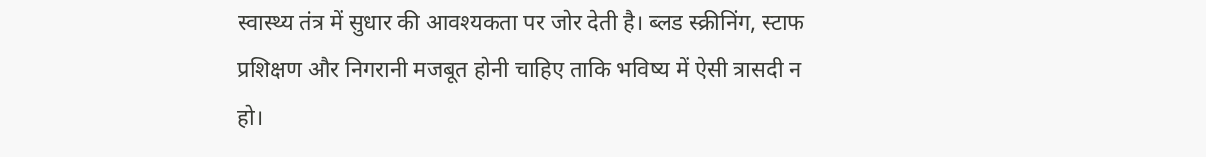स्वास्थ्य तंत्र में सुधार की आवश्यकता पर जोर देती है। ब्लड स्क्रीनिंग, स्टाफ प्रशिक्षण और निगरानी मजबूत होनी चाहिए ताकि भविष्य में ऐसी त्रासदी न हो।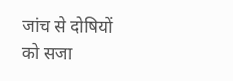जांच से दोषियों को सजा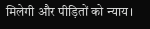मिलेगी और पीड़ितों को न्याय।